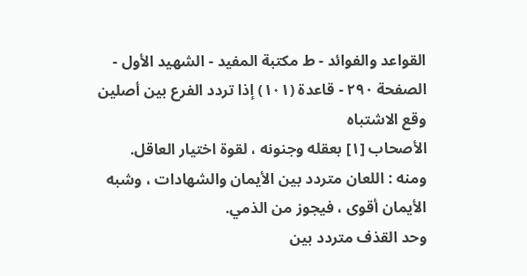القواعد والفوائد - ط مکتبة المفید - الشهيد الأول - الصفحة ٢٩٠ - قاعدة (١٠١) إذا تردد الفرع بين أصلين وقع الاشتباه
الأصحاب [١] بعقله وجنونه ، لقوة اختيار العاقل.
ومنه : اللعان متردد بين الأيمان والشهادات ، وشبه الأيمان أقوى ، فيجوز من الذمي.
وحد القذف متردد بين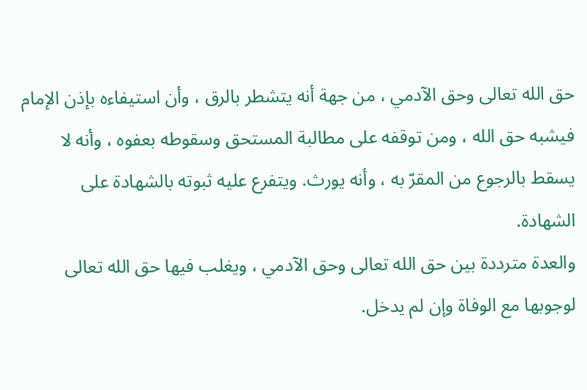حق الله تعالى وحق الآدمي ، من جهة أنه يتشطر بالرق ، وأن استيفاءه بإذن الإمام فيشبه حق الله ، ومن توقفه على مطالبة المستحق وسقوطه بعفوه ، وأنه لا يسقط بالرجوع من المقرّ به ، وأنه يورث. ويتفرع عليه ثبوته بالشهادة على الشهادة.
والعدة مترددة بين حق الله تعالى وحق الآدمي ، ويغلب فيها حق الله تعالى لوجوبها مع الوفاة وإن لم يدخل.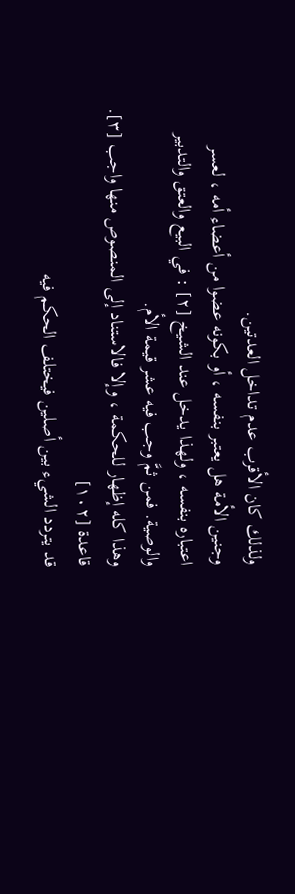ولذلك كان الأقرب عدم تداخل العدتين.
وجنين الأمة هل يعتبر بنفسه ، أو بكونه عضوا من أعضاء أمه ، لعسر اعتباره بنفسه ، ولهذا يدخل عند الشيخ [٢] : في البيع والعتق والتدبير والوصية. فمن ثمَّ وجب فيه عشر قيمة الأم.
وهذا كله إظهار للحكمة ، وإلا فالاستناد إلى المنصوص منها واجب [٣].
قاعدة [١٠٢]
قد يتردد الشيء بين أصلين فيختلف الحكم فيه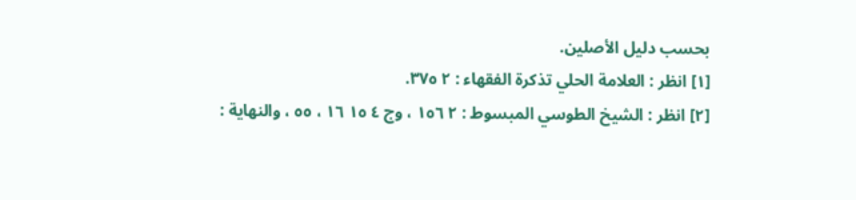بحسب دليل الأصلين.
[١] انظر : العلامة الحلي تذكرة الفقهاء : ٢ ٣٧٥.
[٢] انظر : الشيخ الطوسي المبسوط : ٢ ١٥٦ ، وج ٤ ١٥ ١٦ ، ٥٥ ، والنهاية :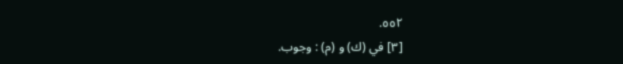٥٥٢.
[٣] في (ك) و (م) : وجوب.